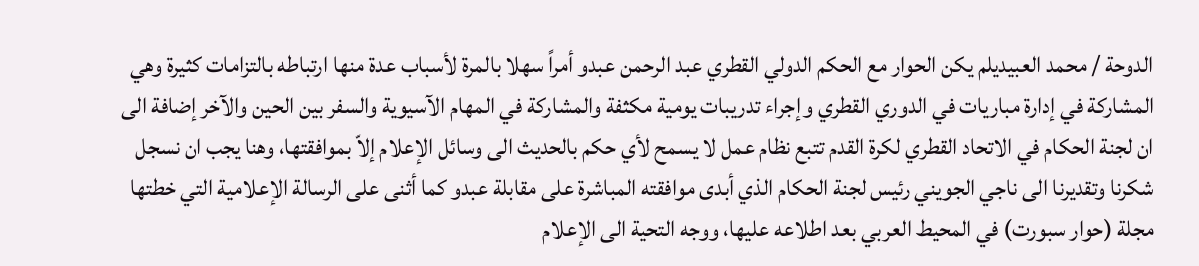الدوحة / محمد العبيديلم يكن الحوار مع الحكم الدولي القطري عبد الرحمن عبدو أمراً سهلا بالمرة لأسباب عدة منها ارتباطه بالتزامات كثيرة وهي المشاركة في إدارة مباريات في الدوري القطري وإجراء تدريبات يومية مكثفة والمشاركة في المهام الآسيوية والسفر بين الحين والآخر إضافة الى ان لجنة الحكام في الاتحاد القطري لكرة القدم تتبع نظام عمل لا يسمح لأي حكم بالحديث الى وسائل الإعلام إلاّ بموافقتها، وهنا يجب ان نسجل شكرنا وتقديرنا الى ناجي الجويني رئيس لجنة الحكام الذي أبدى موافقته المباشرة على مقابلة عبدو كما أثنى على الرسالة الإعلامية التي خطتها مجلة (حوار سبورت) في المحيط العربي بعد اطلاعه عليها، ووجه التحية الى الإعلام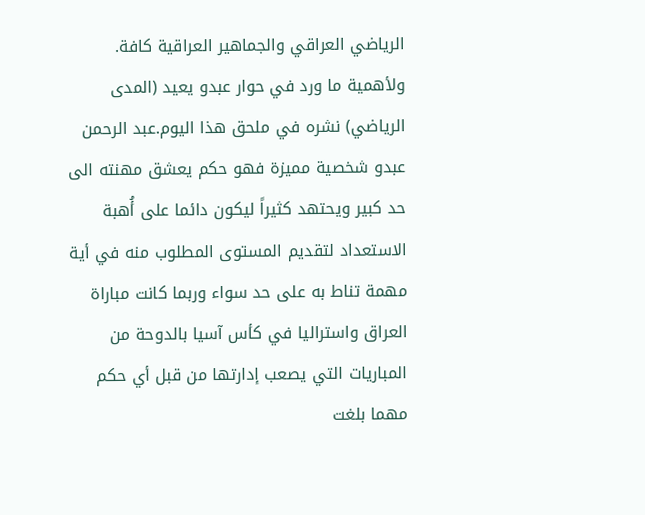الرياضي العراقي والجماهير العراقية كافة.
ولأهمية ما ورد في حوار عبدو يعيد (المدى الرياضي) نشره في ملحق هذا اليوم.عبد الرحمن عبدو شخصية مميزة فهو حكم يعشق مهنته الى حد كبير ويحتهد كثيراً ليكون دائما على أُهبة الاستعداد لتقديم المستوى المطلوب منه في أية مهمة تناط به على حد سواء وربما كانت مباراة العراق واستراليا في كأس آسيا بالدوحة من المباريات التي يصعب إدارتها من قبل أي حكم مهما بلغت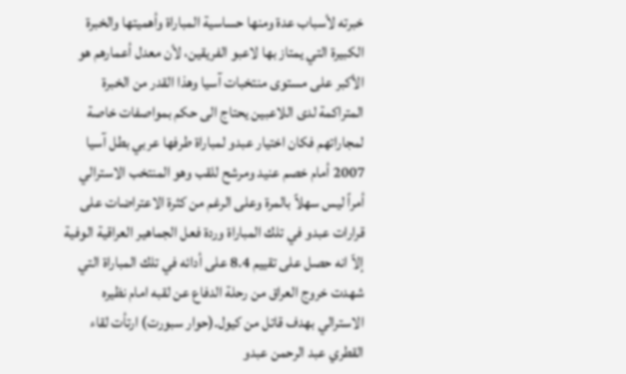خبرته لأسباب عدة ومنها حساسية المباراة وأهميتها والخبرة الكبيرة التي يمتاز بها لاعبو الفريقين، لأن معدل أعمارهم هو الأكبر على مستوى منتخبات آسيا وهذا القدر من الخبرة المتراكمة لدى اللاعبين يحتاج الى حكم بمواصفات خاصة لمجاراتهم فكان اختيار عبدو لمباراة طرفها عربي بطل آسيا 2007 أمام خصم عنيد ومرشح للقب وهو المنتخب الاسترالي أمراً ليس سهلاً بالمرة وعلى الرغم من كثرة الاعتراضات على قرارات عبدو في تلك المباراة وردة فعل الجماهير العراقية الوفية إلاّ انه حصل على تقييم 8.4 على أدائه في تلك المباراة التي شهدت خروج العراق من رحلة الدفاع عن لقبه امام نظيره الاسترالي بهدف قاتل من كيول.(حوار سبورت) ارتأت لقاء القطري عبد الرحمن عبدو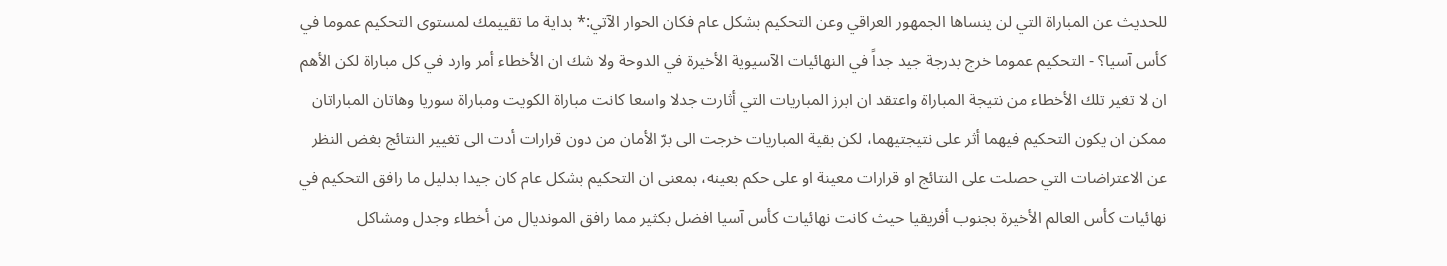للحديث عن المباراة التي لن ينساها الجمهور العراقي وعن التحكيم بشكل عام فكان الحوار الآتي:* بداية ما تقييمك لمستوى التحكيم عموما في كأس آسيا؟ - التحكيم عموما خرج بدرجة جيد جداً في النهائيات الآسيوية الأخيرة في الدوحة ولا شك ان الأخطاء أمر وارد في كل مباراة لكن الأهم ان لا تغير تلك الأخطاء من نتيجة المباراة واعتقد ان ابرز المباريات التي أثارت جدلا واسعا كانت مباراة الكويت ومباراة سوريا وهاتان المباراتان ممكن ان يكون التحكيم فيهما أثر على نتيجتيهما، لكن بقية المباريات خرجت الى برّ الأمان من دون قرارات أدت الى تغيير النتائج بغض النظر عن الاعتراضات التي حصلت على النتائج او قرارات معينة او على حكم بعينه، بمعنى ان التحكيم بشكل عام كان جيدا بدليل ما رافق التحكيم في نهائيات كأس العالم الأخيرة بجنوب أفريقيا حيث كانت نهائيات كأس آسيا افضل بكثير مما رافق المونديال من أخطاء وجدل ومشاكل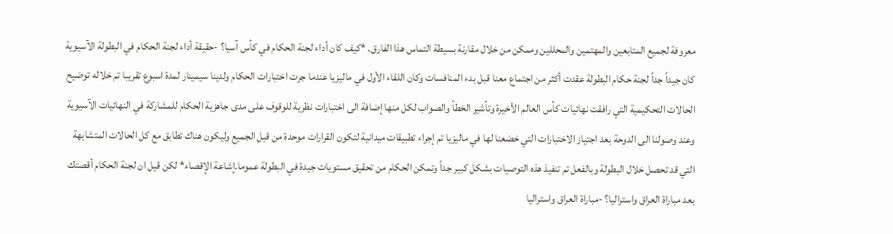معروفة لجميع المتابعين والمهتمين والمحللين وممكن من خلال مقارنة بسيطة التماس هذا الفارق. *كيف كان أداء لجنة الحكام في كأس آسيا؟ -حقيقة أداء لجنة الحكام في البطولة الآسيوية كان جيداً جداً لجنة حكام البطولة عقدت أكثر من اجتماع معنا قبل بدء المنافسات وكان اللقاء الأول في ماليزيا عندما جرت اختبارات الحكام ولدينا سيمينار لمدة اسبوع تقريبا تم خلاله توضيح الحالات التحكيمية التي رافقت نهائيات كأس العالم الأخيرة وتأشير الخطأ والصواب لكل منها إضافة الى اختبارات نظرية للوقوف على مدى جاهزية الحكام للمشاركة في النهائيات الآسيوية وعند وصولنا الى الدوحة بعد اجتياز الاختبارات التي خضعنا لها في ماليزيا تم إجراء تطبيقات ميدانية لتكون القرارات موحدة من قبل الجميع وليكون هناك تطابق مع كل الحالات المتشابهة التي قد تحصل خلال البطولة وبالفعل تم تنفيذ هذه التوصيات بشكل كبير جداً وتمكن الحكام من تحقيق مستويات جيدة في البطولة عموما.إشاعة الإقصاء* لكن قيل ان لجنة الحكام أقصتك بعد مباراة العراق واستراليا؟ -مباراة العراق واستراليا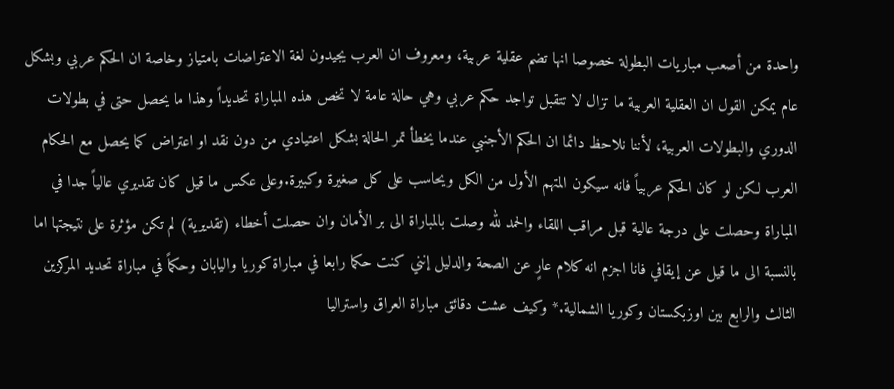واحدة من أصعب مباريات البطولة خصوصا انها تضم عقلية عربية، ومعروف ان العرب يجيدون لغة الاعتراضات بامتياز وخاصة ان الحكم عربي وبشكل عام يمكن القول ان العقلية العربية ما تزال لا تتقبل تواجد حكم عربي وهي حالة عامة لا تخص هذه المباراة تحديداً وهذا ما يحصل حتى في بطولات الدوري والبطولات العربية، لأننا نلاحظ دائما ان الحكم الأجنبي عندما يخطأ تمر الحالة بشكل اعتيادي من دون نقد او اعتراض كما يحصل مع الحكام العرب لكن لو كان الحكم عربياً فانه سيكون المتهم الأول من الكل ويحاسب على كل صغيرة وكبيرة.وعلى عكس ما قيل كان تقديري عالياً جدا في المباراة وحصلت على درجة عالية قبل مراقب اللقاء والحمد لله وصلت بالمباراة الى بر الأمان وان حصلت أخطاء (تقديرية) لم تكن مؤثرة على نتيجتها اما بالنسبة الى ما قيل عن إيقافي فانا اجزم انه كلام عارٍ عن الصحة والدليل إنني كنت حكما رابعا في مباراة كوريا واليابان وحكماً في مباراة تحديد المركزين الثالث والرابع بين اوزبكستان وكوريا الشمالية.* وكيف عشت دقائق مباراة العراق واستراليا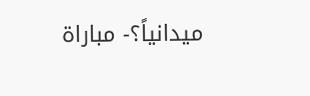ميدانياً؟- مباراة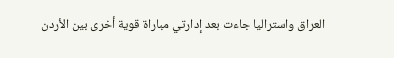العراق واستراليا جاءت بعد إدارتي مباراة قوية أخرى بين الأردن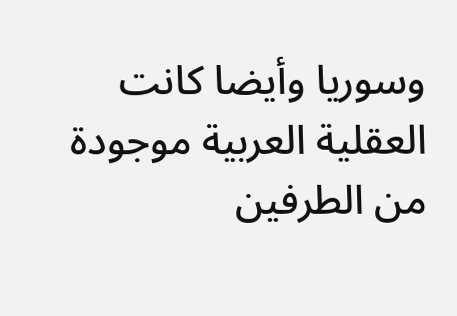وسوريا وأيضا كانت العقلية العربية موجودة من الطرفين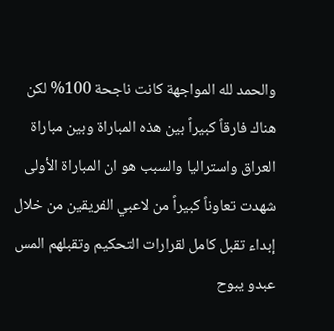والحمد لله المواجهة كانت ناجحة 100% لكن هناك فارقاً كبيراً بين هذه المباراة وبين مباراة العراق واستراليا والسبب هو ان المباراة الأولى شهدت تعاوناً كبيراً من لاعبي الفريقين من خلال إبداء تقبل كامل لقرارات التحكيم وتقبلهم المس
عبدو يبوح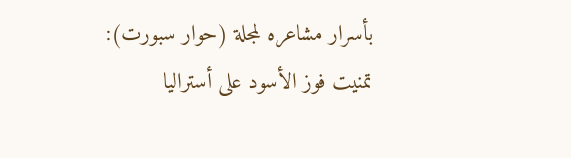بأسرار مشاعره لمجلة (حوار سبورت): تمنيت فوز الأسود على أستراليا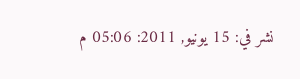نشر في: 15 يونيو, 2011: 05:06 م